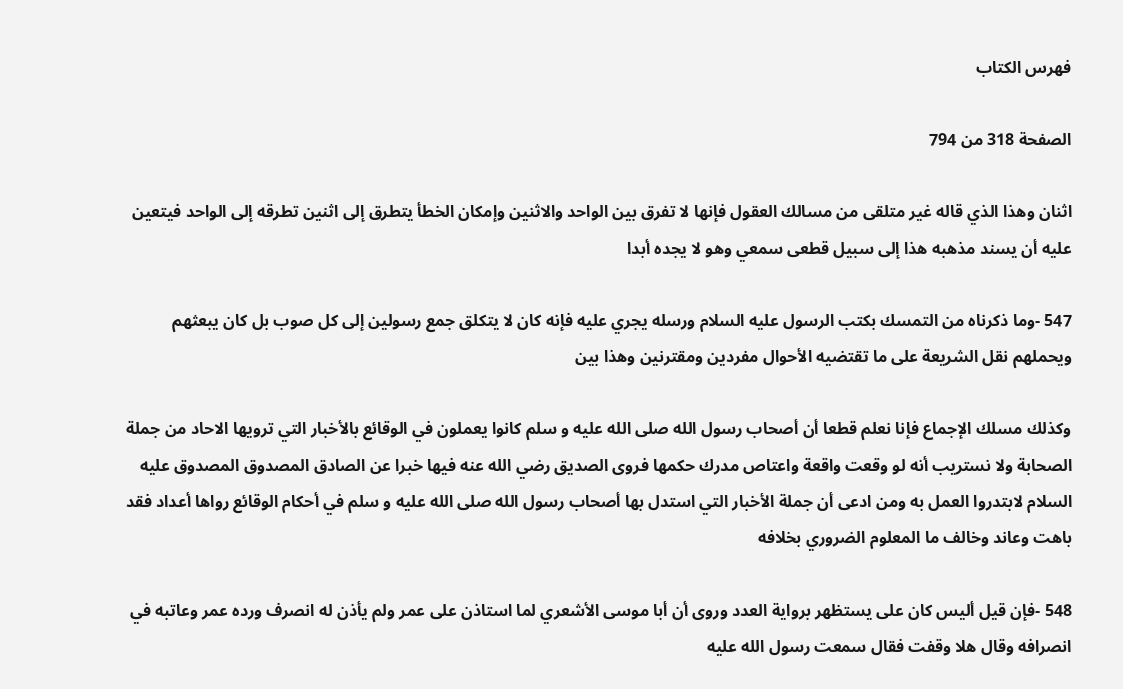فهرس الكتاب

الصفحة 318 من 794

اثنان وهذا الذي قاله غير متلقى من مسالك العقول فإنها لا تفرق بين الواحد والاثنين وإمكان الخطأ يتطرق إلى اثنين تطرقه إلى الواحد فيتعين عليه أن يسند مذهبه هذا إلى سبيل قطعى سمعي وهو لا يجده أبدا

547 -وما ذكرناه من التمسك بكتب الرسول عليه السلام ورسله يجري عليه فإنه كان لا يتكلق جمع رسولين إلى كل صوب بل كان يبعثهم ويحملهم نقل الشريعة على ما تقتضيه الأحوال مفردين ومقترنين وهذا بين

وكذلك مسلك الإجماع فإنا نعلم قطعا أن أصحاب رسول الله صلى الله عليه و سلم كانوا يعملون في الوقائع بالأخبار التي ترويها الاحاد من جملة الصحابة ولا نستريب أنه لو وقعت واقعة واعتاص مدرك حكمها فروى الصديق رضي الله عنه فيها خبرا عن الصادق المصدوق المصدوق عليه السلام لابتدروا العمل به ومن ادعى أن جملة الأخبار التي استدل بها أصحاب رسول الله صلى الله عليه و سلم في أحكام الوقائع رواها أعداد فقد باهت وعاند وخالف ما المعلوم الضروري بخلافه

548 -فإن قيل أليس كان على يستظهر برواية العدد وروى أن أبا موسى الأشعري لما استاذن على عمر ولم يأذن له انصرف ورده عمر وعاتبه في انصرافه وقال هلا وقفت فقال سمعت رسول الله عليه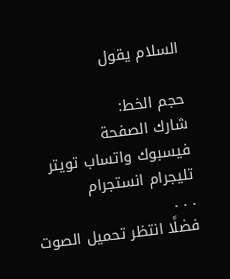السلام يقول

حجم الخط:
شارك الصفحة
فيسبوك واتساب تويتر تليجرام انستجرام
. . .
فضلًا انتظر تحميل الصوت